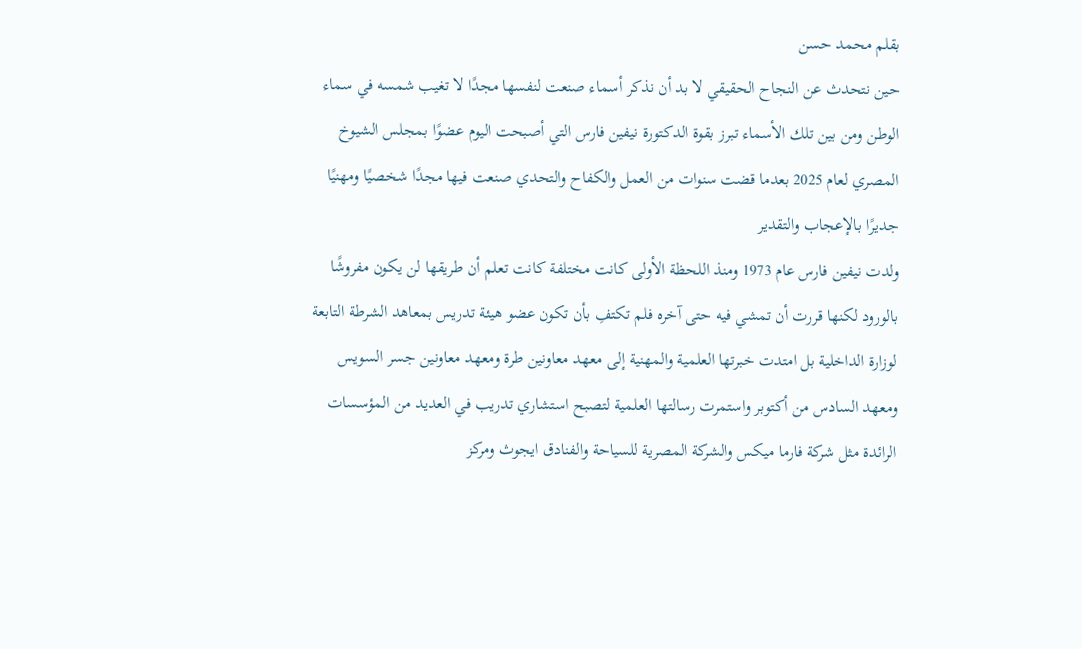بقلم محمد حسن
حين نتحدث عن النجاح الحقيقي لا بد أن نذكر أسماء صنعت لنفسها مجدًا لا تغيب شمسه في سماء الوطن ومن بين تلك الأسماء تبرز بقوة الدكتورة نيفين فارس التي أصبحت اليوم عضوًا بمجلس الشيوخ المصري لعام 2025 بعدما قضت سنوات من العمل والكفاح والتحدي صنعت فيها مجدًا شخصيًا ومهنيًا جديرًا بالإعجاب والتقدير
ولدت نيفين فارس عام 1973 ومنذ اللحظة الأولى كانت مختلفة كانت تعلم أن طريقها لن يكون مفروشًا بالورود لكنها قررت أن تمشي فيه حتى آخره فلم تكتفِ بأن تكون عضو هيئة تدريس بمعاهد الشرطة التابعة لوزارة الداخلية بل امتدت خبرتها العلمية والمهنية إلى معهد معاونين طرة ومعهد معاونين جسر السويس ومعهد السادس من أكتوبر واستمرت رسالتها العلمية لتصبح استشاري تدريب في العديد من المؤسسات الرائدة مثل شركة فارما ميكس والشركة المصرية للسياحة والفنادق ايجوث ومركز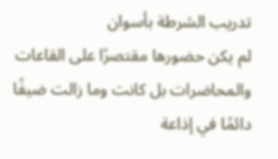تدريب الشرطة بأسوان
لم يكن حضورها مقتصرًا على القاعات والمحاضرات بل كانت وما زالت ضيفًا دائمًا في إذاعة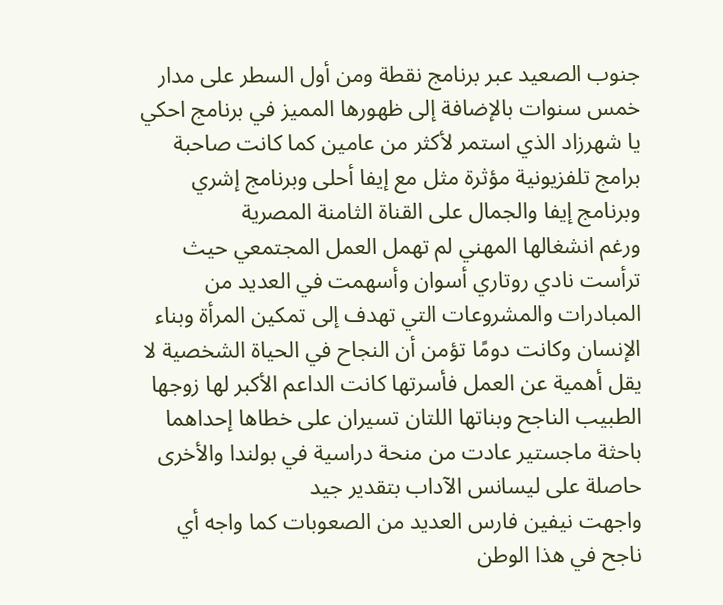جنوب الصعيد عبر برنامج نقطة ومن أول السطر على مدار خمس سنوات بالإضافة إلى ظهورها المميز في برنامج احكي يا شهرزاد الذي استمر لأكثر من عامين كما كانت صاحبة برامج تلفزيونية مؤثرة مثل مع إيفا أحلى وبرنامج إشري وبرنامج إيفا والجمال على القناة الثامنة المصرية
ورغم انشغالها المهني لم تهمل العمل المجتمعي حيث ترأست نادي روتاري أسوان وأسهمت في العديد من المبادرات والمشروعات التي تهدف إلى تمكين المرأة وبناء الإنسان وكانت دومًا تؤمن أن النجاح في الحياة الشخصية لا يقل أهمية عن العمل فأسرتها كانت الداعم الأكبر لها زوجها الطبيب الناجح وبناتها اللتان تسيران على خطاها إحداهما باحثة ماجستير عادت من منحة دراسية في بولندا والأخرى حاصلة على ليسانس الآداب بتقدير جيد
واجهت نيفين فارس العديد من الصعوبات كما واجه أي ناجح في هذا الوطن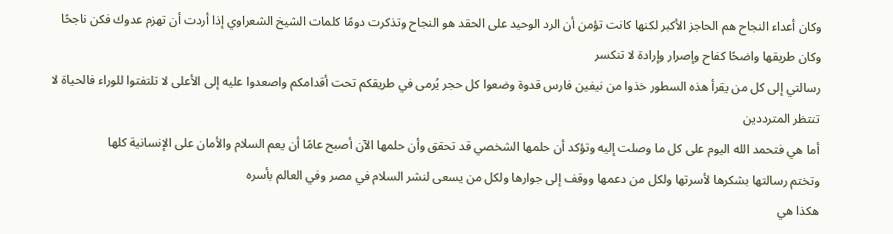وكان أعداء النجاح هم الحاجز الأكبر لكنها كانت تؤمن أن الرد الوحيد على الحقد هو النجاح وتذكرت دومًا كلمات الشيخ الشعراوي إذا أردت أن تهزم عدوك فكن ناجحًا وكان طريقها واضحًا كفاح وإصرار وإرادة لا تنكسر
رسالتي إلى كل من يقرأ هذه السطور خذوا من نيفين فارس قدوة وضعوا كل حجر يُرمى في طريقكم تحت أقدامكم واصعدوا عليه إلى الأعلى لا تلتفتوا للوراء فالحياة لا تنتظر المترددين
أما هي فتحمد الله اليوم على كل ما وصلت إليه وتؤكد أن حلمها الشخصي قد تحقق وأن حلمها الآن أصبح عامًا أن يعم السلام والأمان على الإنسانية كلها
وتختم رسالتها بشكرها لأسرتها ولكل من دعمها ووقف إلى جوارها ولكل من يسعى لنشر السلام في مصر وفي العالم بأسره
هكذا هي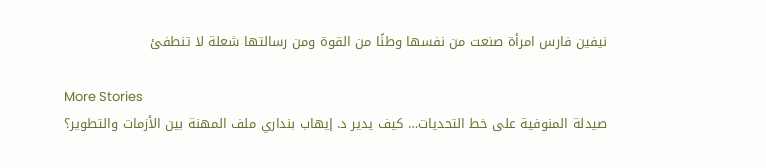نيفين فارس امرأة صنعت من نفسها وطنًا من القوة ومن رسالتها شعلة لا تنطفئ

More Stories
صيدلة المنوفية على خط التحديات… كيف يدير د. إيهاب بنداري ملف المهنة بين الأزمات والتطوير؟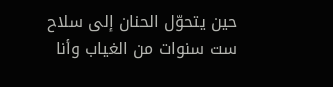حين يتحوّل الحنان إلى سلاح
ست سنوات من الغياب وأنا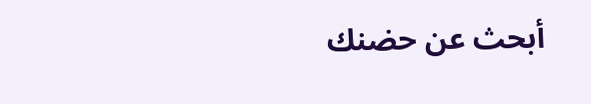أبحث عن حضنك